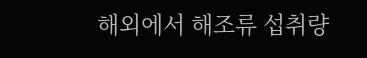해외에서 해조류 섭취량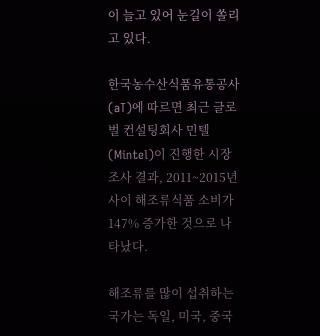이 늘고 있어 눈길이 쏠리고 있다.

한국농수산식품유통공사(aT)에 따르면 최근 글로벌 컨설팅회사 민텔(Mintel)이 진행한 시장 조사 결과, 2011~2015년 사이 해조류식품 소비가 147% 증가한 것으로 나타났다.

해조류를 많이 섭취하는 국가는 독일, 미국, 중국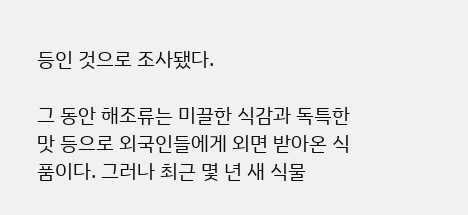등인 것으로 조사됐다.

그 동안 해조류는 미끌한 식감과 독특한 맛 등으로 외국인들에게 외면 받아온 식품이다. 그러나 최근 몇 년 새 식물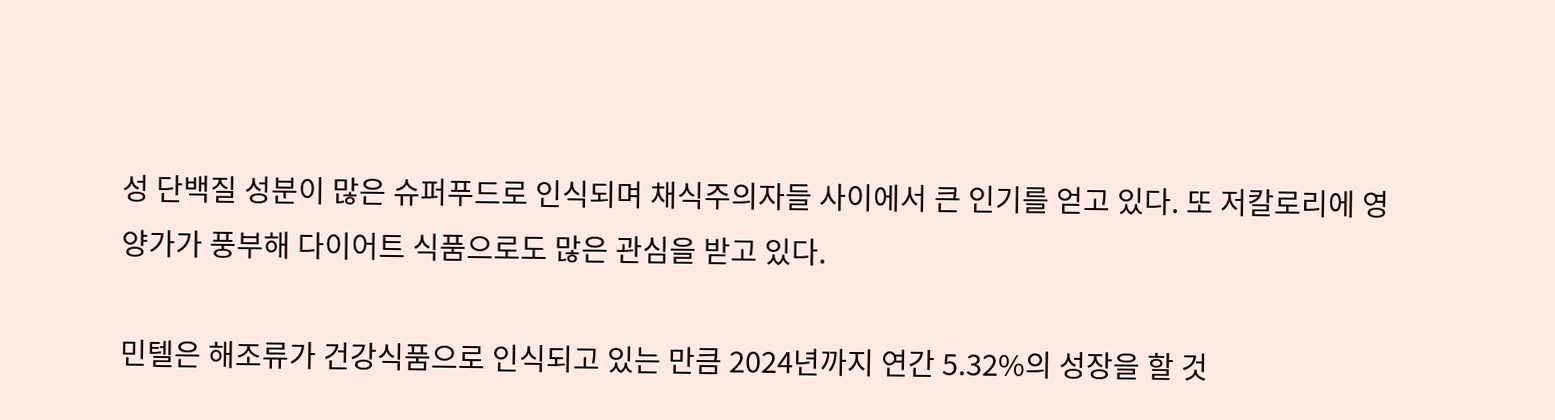성 단백질 성분이 많은 슈퍼푸드로 인식되며 채식주의자들 사이에서 큰 인기를 얻고 있다. 또 저칼로리에 영양가가 풍부해 다이어트 식품으로도 많은 관심을 받고 있다.

민텔은 해조류가 건강식품으로 인식되고 있는 만큼 2024년까지 연간 5.32%의 성장을 할 것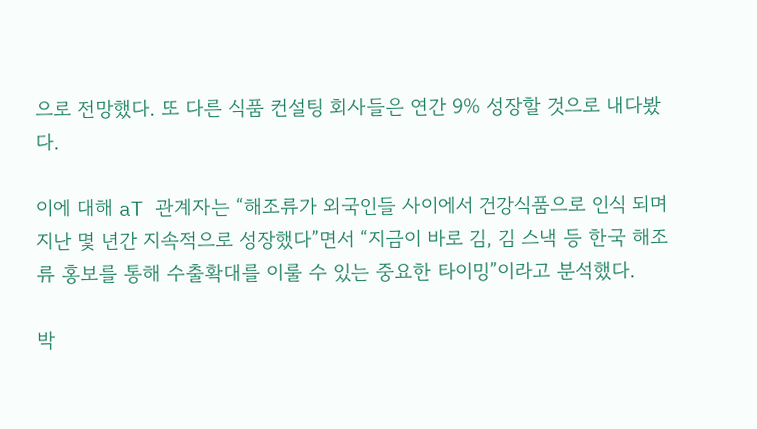으로 전망했다. 또 다른 식품 컨설팅 회사들은 연간 9% 성장할 것으로 내다봤다.

이에 대해 aT 관계자는 “해조류가 외국인들 사이에서 건강식품으로 인식 되며 지난 몇 년간 지속적으로 성장했다”면서 “지금이 바로 김, 김 스낵 등 한국 해조류 홍보를 통해 수출확대를 이룰 수 있는 중요한 타이밍”이라고 분석했다.

박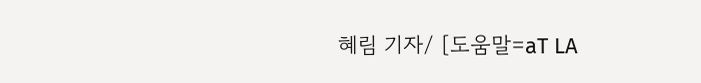혜림 기자/ [도움말=aT LA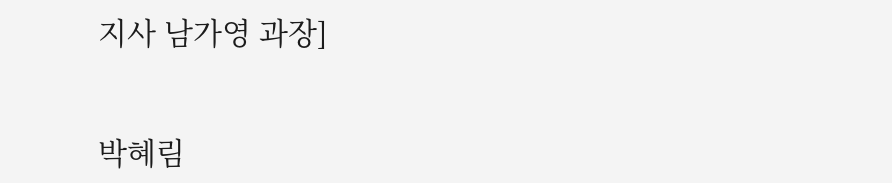지사 남가영 과장]


박혜림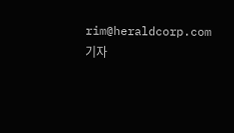rim@heraldcorp.com 기자